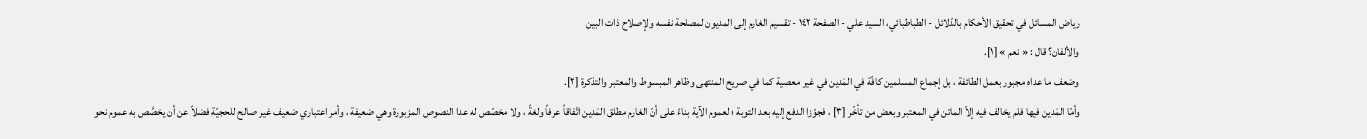رياض المسائل في تحقيق الأحكام بالدّلائل - الطباطبائي، السيد علي - الصفحة ١٤٢ - تقسيم الغارم إلى المديون لمصلحة نفسه ولإصلاح ذات البين
والألفان؟ قال : « نعم » [١].
وضعف ما عداه مجبور بعمل الطائفة ، بل إجماع المسلمين كافّة في المَدين في غير معصية كما في صريح المنتهى وظاهر المبسوط والمعتبر والتذكرة [٢].
وأمّا المَدين فيها فلم يخالف فيه إلاّ الماتن في المعتبر وبعض من تأخّر [٣] ، فجوّزا الدفع إليه بعد التوبة ؛ لعموم الآية بناءً على أنّ الغارم مطلق المَدين اتّفاقاً عرفاً ولغةً ، ولا مخصّص له عدا النصوص المزبورة وهي ضعيفة ، وأمر اعتباري ضعيف غير صالح للحجيّة فضلاً عن أن يخصَّص به عموم نحو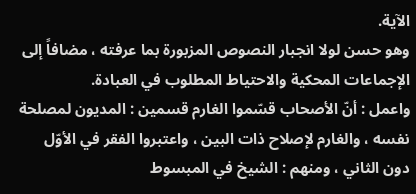الآية.
وهو حسن لولا انجبار النصوص المزبورة بما عرفته ، مضافاً إلى الإجماعات المحكية والاحتياط المطلوب في العبادة.
واعمل : أنّ الأصحاب قسّموا الغارم قسمين : المديون لمصلحة نفسه ، والغارم لإصلاح ذات البين ، واعتبروا الفقر في الأوّل دون الثاني ، ومنهم : الشيخ في المبسوط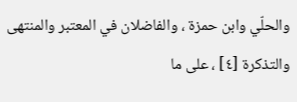والحلّي وابن حمزة ، والفاضلان في المعتبر والمنتهى والتذكرة [٤] ، على ما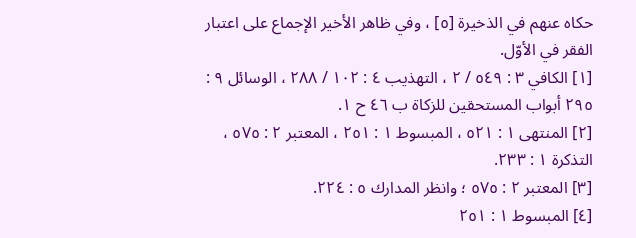حكاه عنهم في الذخيرة [٥] ، وفي ظاهر الأخير الإجماع على اعتبار الفقر في الأوّل.
[١] الكافي ٣ : ٥٤٩ / ٢ ، التهذيب ٤ : ١٠٢ / ٢٨٨ ، الوسائل ٩ : ٢٩٥ أبواب المستحقين للزكاة ب ٤٦ ح ١.
[٢] المنتهى ١ : ٥٢١ ، المبسوط ١ : ٢٥١ ، المعتبر ٢ : ٥٧٥ ، التذكرة ١ : ٢٣٣.
[٣] المعتبر ٢ : ٥٧٥ ؛ وانظر المدارك ٥ : ٢٢٤.
[٤] المبسوط ١ : ٢٥١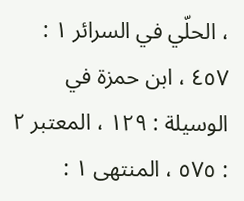، الحلّي في السرائر ١ : ٤٥٧ ، ابن حمزة في الوسيلة : ١٢٩ ، المعتبر ٢ : ٥٧٥ ، المنتهى ١ :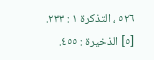٥٢٦ ، التذكرة ١ : ٢٣٣.
[٥] الذخيرة : ٤٥٥.